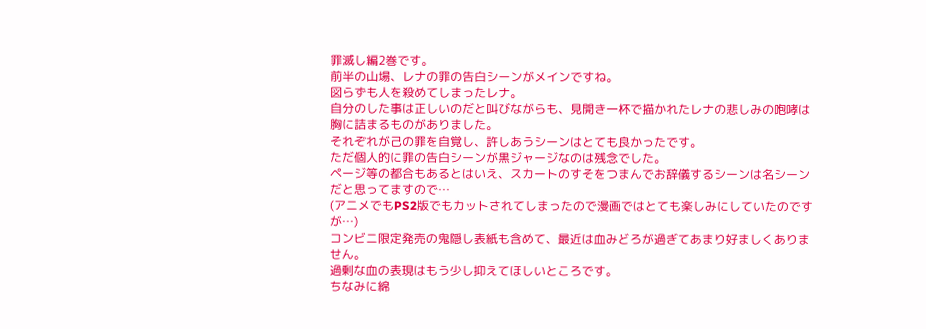罪滅し編2巻です。
前半の山場、レナの罪の告白シーンがメインですね。
図らずも人を殺めてしまったレナ。
自分のした事は正しいのだと叫びながらも、見開き一杯で描かれたレナの悲しみの咆哮は
胸に詰まるものがありました。
それぞれが己の罪を自覚し、許しあうシーンはとても良かったです。
ただ個人的に罪の告白シーンが黒ジャージなのは残念でした。
ページ等の都合もあるとはいえ、スカートのすそをつまんでお辞儀するシーンは名シーンだと思ってますので…
(アニメでもPS2版でもカットされてしまったので漫画ではとても楽しみにしていたのですが…)
コンビニ限定発売の鬼隠し表紙も含めて、最近は血みどろが過ぎてあまり好ましくありません。
過剰な血の表現はもう少し抑えてほしいところです。
ちなみに綿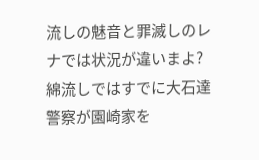流しの魅音と罪滅しのレナでは状況が違いまよ?
綿流しではすでに大石達警察が園崎家を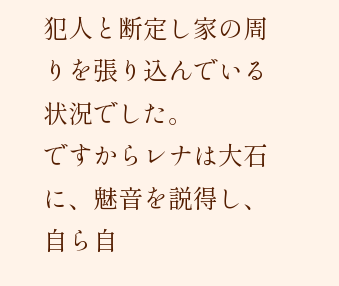犯人と断定し家の周りを張り込んでいる状況でした。
ですからレナは大石に、魅音を説得し、自ら自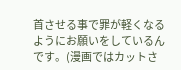首させる事で罪が軽くなるようにお願いをしているんです。(漫画ではカットさ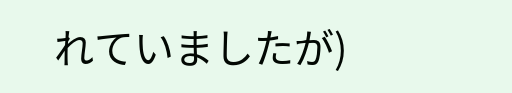れていましたが)